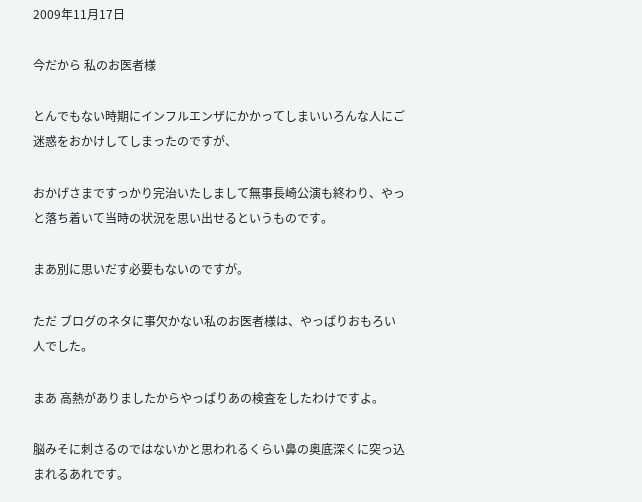2009年11月17日

今だから 私のお医者様

とんでもない時期にインフルエンザにかかってしまいいろんな人にご迷惑をおかけしてしまったのですが、

おかげさまですっかり完治いたしまして無事長崎公演も終わり、やっと落ち着いて当時の状況を思い出せるというものです。

まあ別に思いだす必要もないのですが。

ただ ブログのネタに事欠かない私のお医者様は、やっぱりおもろい人でした。

まあ 高熱がありましたからやっぱりあの検査をしたわけですよ。

脳みそに刺さるのではないかと思われるくらい鼻の奥底深くに突っ込まれるあれです。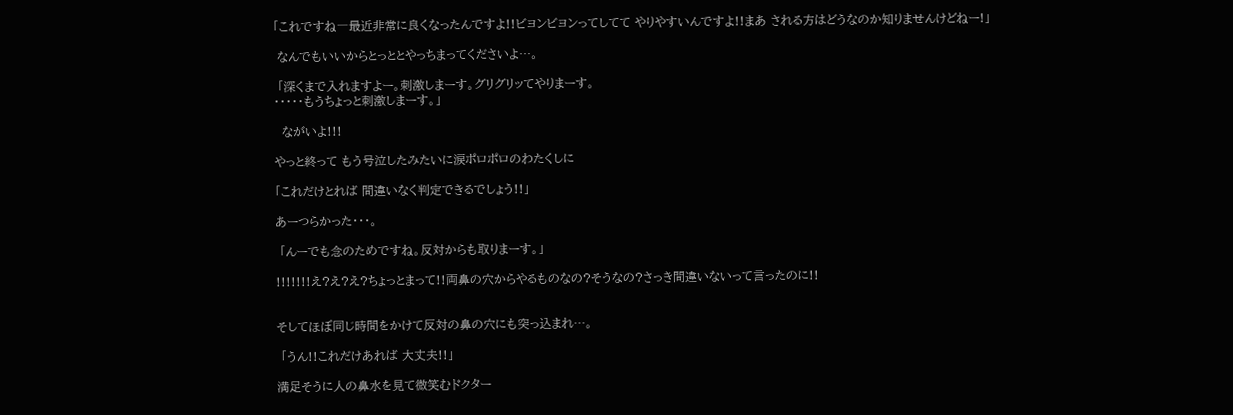「これですね―最近非常に良くなったんですよ!!ビヨンビヨンってしてて やりやすいんですよ!!まあ される方はどうなのか知りませんけどねー!」

 なんでもいいからとっととやっちまってくださいよ…。

 「深くまで入れますよー。刺激しまーす。グリグリッてやりまーす。
・・・・・もうちょっと刺激しまーす。」

  ながいよ!!!

やっと終って もう号泣したみたいに涙ポロポロのわたくしに

「これだけとれば 間違いなく判定できるでしょう!!」

あーつらかった・・・。

 「んーでも念のためですね。反対からも取りまーす。」

!!!!!!!え?え?え?ちょっとまって!!両鼻の穴からやるものなの?そうなの?さっき間違いないって言ったのに!!


そしてほぼ同じ時間をかけて反対の鼻の穴にも突っ込まれ…。

 「うん!!これだけあれば 大丈夫!!」

満足そうに人の鼻水を見て微笑むドクター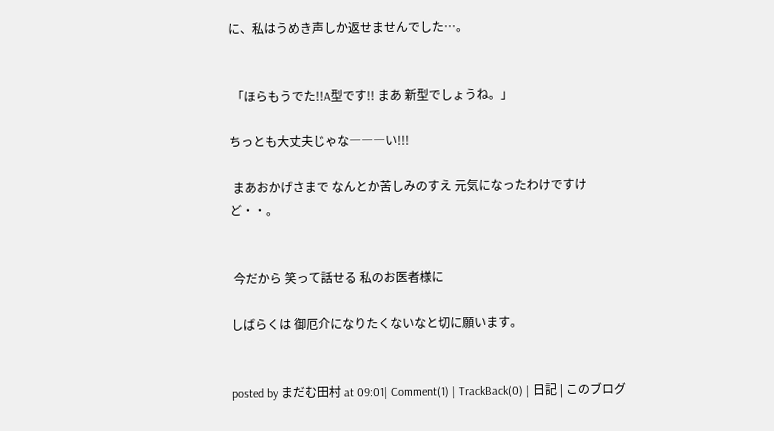に、私はうめき声しか返せませんでした…。


 「ほらもうでた!!A型です!! まあ 新型でしょうね。」

ちっとも大丈夫じゃな―――い!!!

 まあおかげさまで なんとか苦しみのすえ 元気になったわけですけど・・。


 今だから 笑って話せる 私のお医者様に

しばらくは 御厄介になりたくないなと切に願います。


posted by まだむ田村 at 09:01| Comment(1) | TrackBack(0) | 日記 | このブログ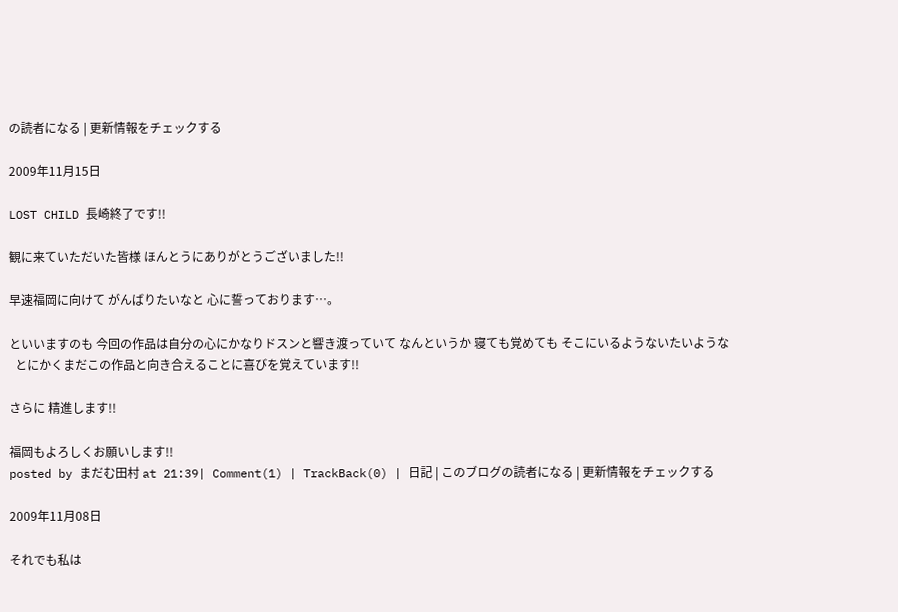の読者になる | 更新情報をチェックする

2009年11月15日

LOST CHILD 長崎終了です!!

観に来ていただいた皆様 ほんとうにありがとうございました!!

早速福岡に向けて がんばりたいなと 心に誓っております…。

といいますのも 今回の作品は自分の心にかなりドスンと響き渡っていて なんというか 寝ても覚めても そこにいるようないたいような
  とにかくまだこの作品と向き合えることに喜びを覚えています!!

さらに 精進します!!

福岡もよろしくお願いします!!
posted by まだむ田村 at 21:39| Comment(1) | TrackBack(0) | 日記 | このブログの読者になる | 更新情報をチェックする

2009年11月08日

それでも私は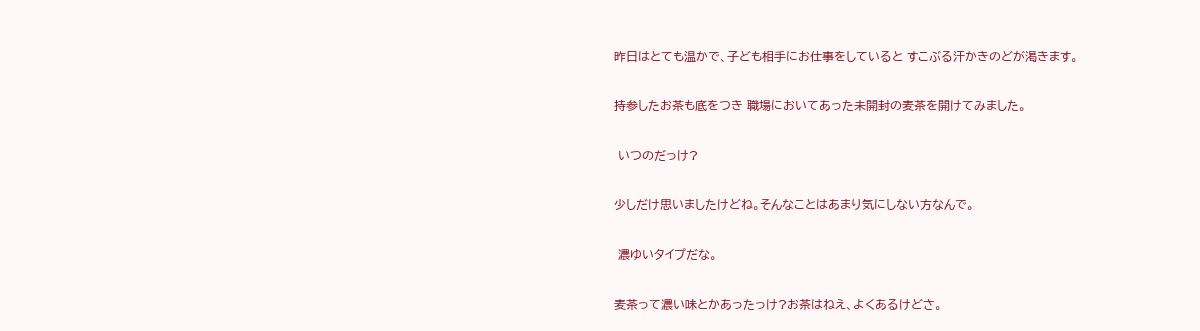昨日はとても温かで、子ども相手にお仕事をしていると すこぶる汗かきのどが渇きます。

持参したお茶も底をつき 職場においてあった未開封の麦茶を開けてみました。

 いつのだっけ?

少しだけ思いましたけどね。そんなことはあまり気にしない方なんで。

 濃ゆいタイプだな。

麦茶って濃い味とかあったっけ?お茶はねえ、よくあるけどさ。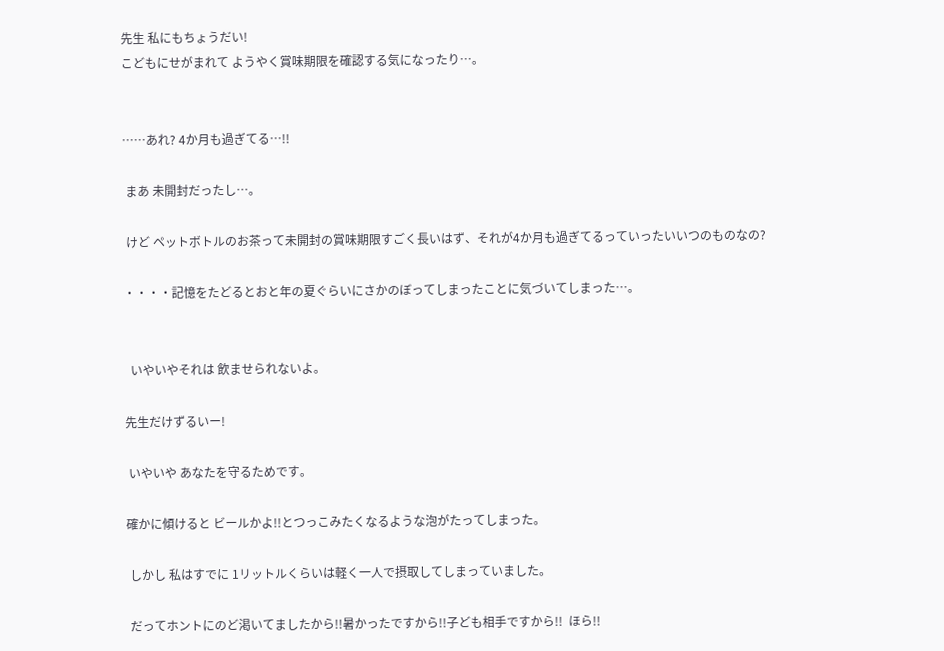先生 私にもちょうだい!
こどもにせがまれて ようやく賞味期限を確認する気になったり…。


……あれ? 4か月も過ぎてる…!!

 まあ 未開封だったし…。

 けど ペットボトルのお茶って未開封の賞味期限すごく長いはず、それが4か月も過ぎてるっていったいいつのものなの?

・・・・記憶をたどるとおと年の夏ぐらいにさかのぼってしまったことに気づいてしまった…。


  いやいやそれは 飲ませられないよ。

先生だけずるいー!

 いやいや あなたを守るためです。

確かに傾けると ビールかよ!!とつっこみたくなるような泡がたってしまった。

 しかし 私はすでに 1リットルくらいは軽く一人で摂取してしまっていました。

 だってホントにのど渇いてましたから!!暑かったですから!!子ども相手ですから!!  ほら!!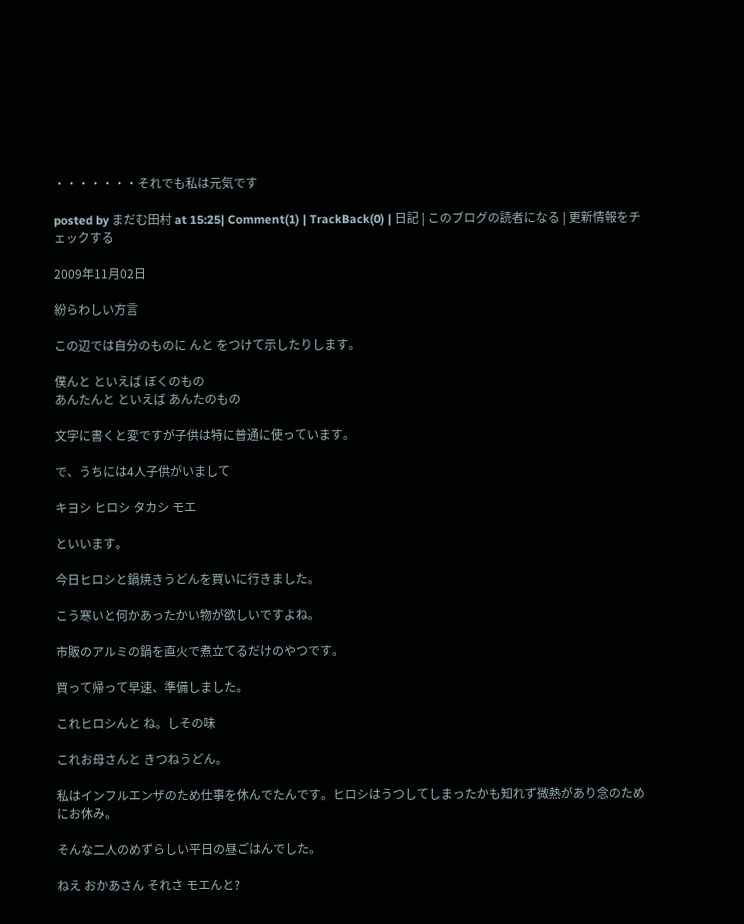・・・・・・・それでも私は元気です

posted by まだむ田村 at 15:25| Comment(1) | TrackBack(0) | 日記 | このブログの読者になる | 更新情報をチェックする

2009年11月02日

紛らわしい方言

この辺では自分のものに んと をつけて示したりします。

僕んと といえば ぼくのもの
あんたんと といえば あんたのもの

文字に書くと変ですが子供は特に普通に使っています。

で、うちには4人子供がいまして

キヨシ ヒロシ タカシ モエ

といいます。

今日ヒロシと鍋焼きうどんを買いに行きました。

こう寒いと何かあったかい物が欲しいですよね。

市販のアルミの鍋を直火で煮立てるだけのやつです。

買って帰って早速、準備しました。

これヒロシんと ね。しその味

これお母さんと きつねうどん。

私はインフルエンザのため仕事を休んでたんです。ヒロシはうつしてしまったかも知れず微熱があり念のためにお休み。

そんな二人のめずらしい平日の昼ごはんでした。

ねえ おかあさん それさ モエんと?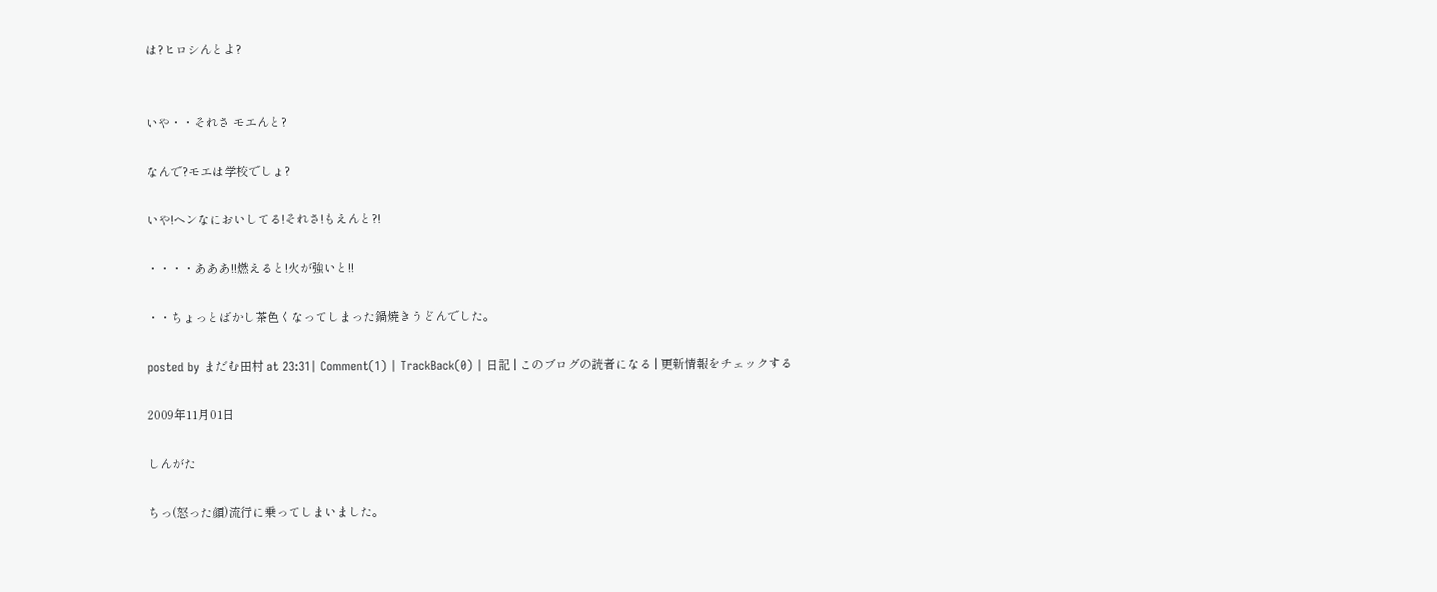は?ヒロシんとよ?


いや・・それさ モエんと?

なんで?モエは学校でしょ?

いや!ヘンなにおいしてる!それさ!もえんと?!

・・・・あああ!!燃えると!火が強いと!!

・・ちょっとばかし茶色くなってしまった鍋焼きうどんでした。

posted by まだむ田村 at 23:31| Comment(1) | TrackBack(0) | 日記 | このブログの読者になる | 更新情報をチェックする

2009年11月01日

しんがた

ちっ(怒った顔)流行に乗ってしまいました。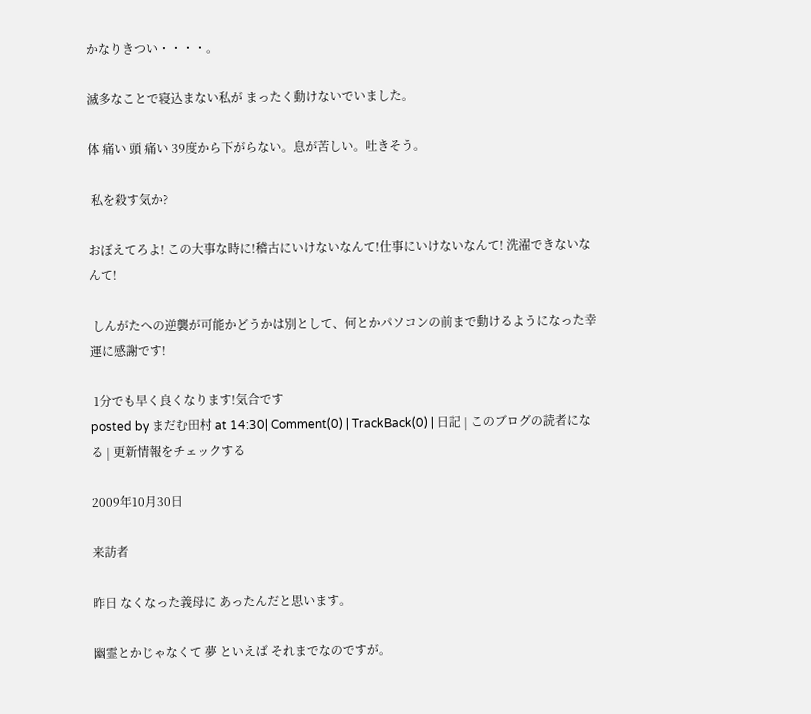かなりきつい・・・・。

滅多なことで寝込まない私が まったく動けないでいました。

体 痛い 頭 痛い 39度から下がらない。息が苦しい。吐きそう。

 私を殺す気か?

おぼえてろよ! この大事な時に!稽古にいけないなんて!仕事にいけないなんて! 洗濯できないなんて!

 しんがたへの逆襲が可能かどうかは別として、何とかパソコンの前まで動けるようになった幸運に感謝です!

 1分でも早く良くなります!気合です
posted by まだむ田村 at 14:30| Comment(0) | TrackBack(0) | 日記 | このブログの読者になる | 更新情報をチェックする

2009年10月30日

来訪者

昨日 なくなった義母に あったんだと思います。

幽霊とかじゃなくて 夢 といえば それまでなのですが。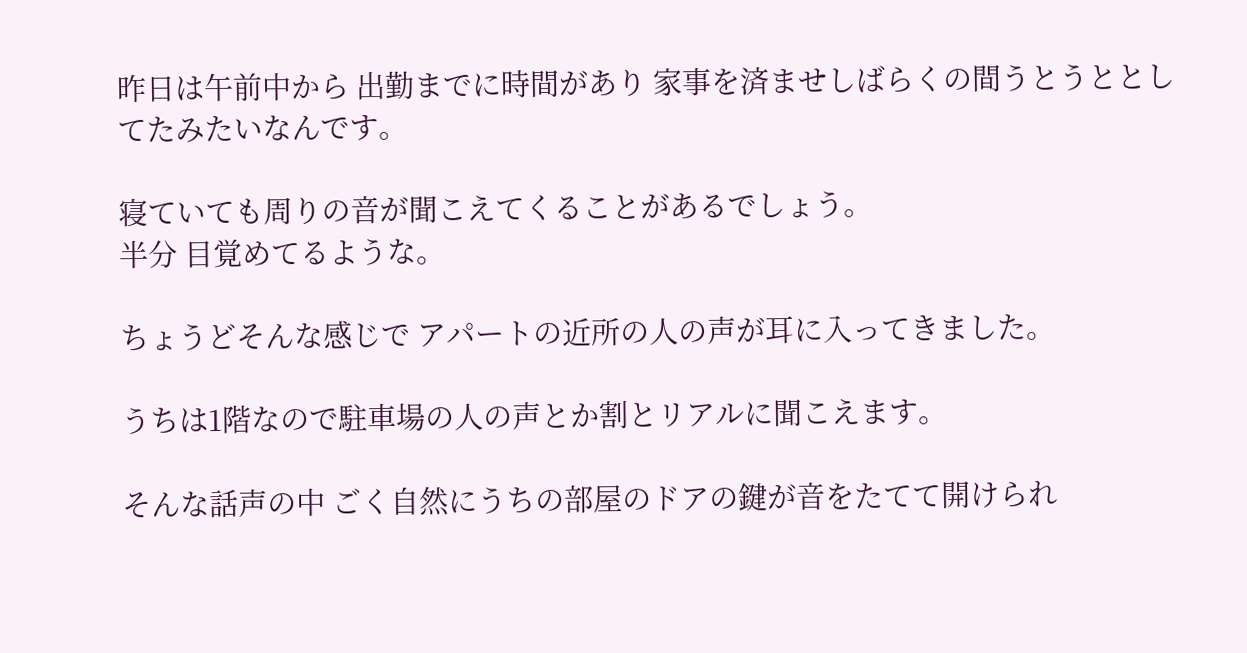昨日は午前中から 出勤までに時間があり 家事を済ませしばらくの間うとうととしてたみたいなんです。

寝ていても周りの音が聞こえてくることがあるでしょう。
半分 目覚めてるような。

ちょうどそんな感じで アパートの近所の人の声が耳に入ってきました。

うちは1階なので駐車場の人の声とか割とリアルに聞こえます。

そんな話声の中 ごく自然にうちの部屋のドアの鍵が音をたてて開けられ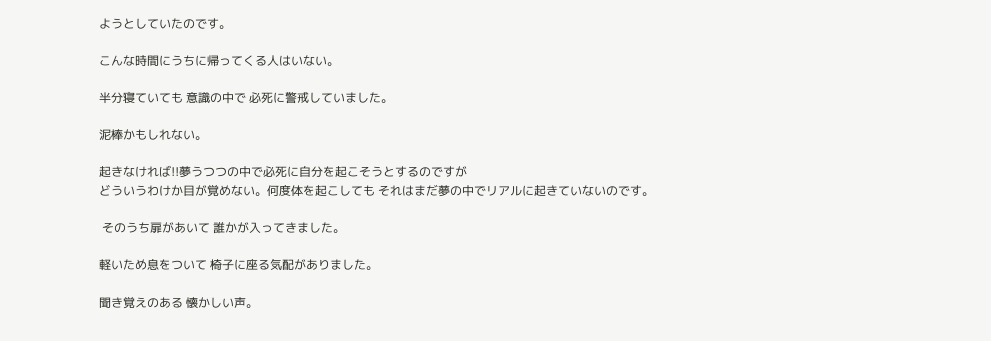ようとしていたのです。

こんな時間にうちに帰ってくる人はいない。

半分寝ていても 意識の中で 必死に警戒していました。

泥棒かもしれない。

起きなければ!!夢うつつの中で必死に自分を起こそうとするのですが
どういうわけか目が覚めない。何度体を起こしても それはまだ夢の中でリアルに起きていないのです。

 そのうち扉があいて 誰かが入ってきました。

軽いため息をついて 椅子に座る気配がありました。

聞き覚えのある 懐かしい声。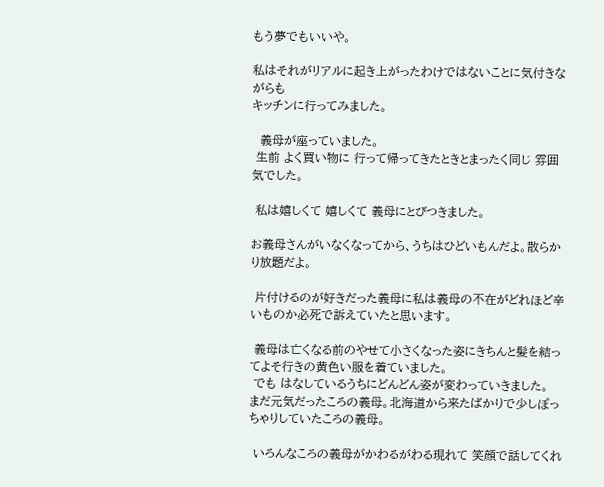もう夢でもいいや。

私はそれがリアルに起き上がったわけではないことに気付きながらも
キッチンに行ってみました。

  義母が座っていました。
 生前 よく買い物に 行って帰ってきたときとまったく同じ 雰囲気でした。

 私は嬉しくて 嬉しくて 義母にとびつきました。

お義母さんがいなくなってから、うちはひどいもんだよ。散らかり放題だよ。

 片付けるのが好きだった義母に私は義母の不在がどれほど辛いものか必死で訴えていたと思います。

 義母は亡くなる前のやせて小さくなった姿にきちんと髪を結ってよそ行きの黄色い服を着ていました。
 でも はなしているうちにどんどん姿が変わっていきました。
まだ元気だったころの義母。北海道から来たばかりで少しぽっちゃりしていたころの義母。

 いろんなころの義母がかわるがわる現れて 笑顔で話してくれ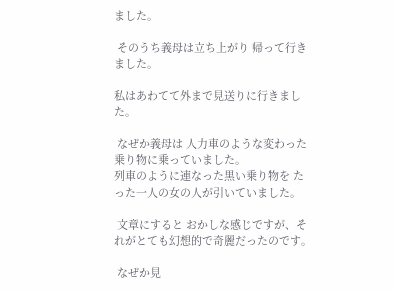ました。

 そのうち義母は立ち上がり 帰って行きました。

私はあわてて外まで見送りに行きました。

 なぜか義母は 人力車のような変わった乗り物に乗っていました。
列車のように連なった黒い乗り物を たった一人の女の人が引いていました。

 文章にすると おかしな感じですが、それがとても幻想的で奇麗だったのです。

 なぜか見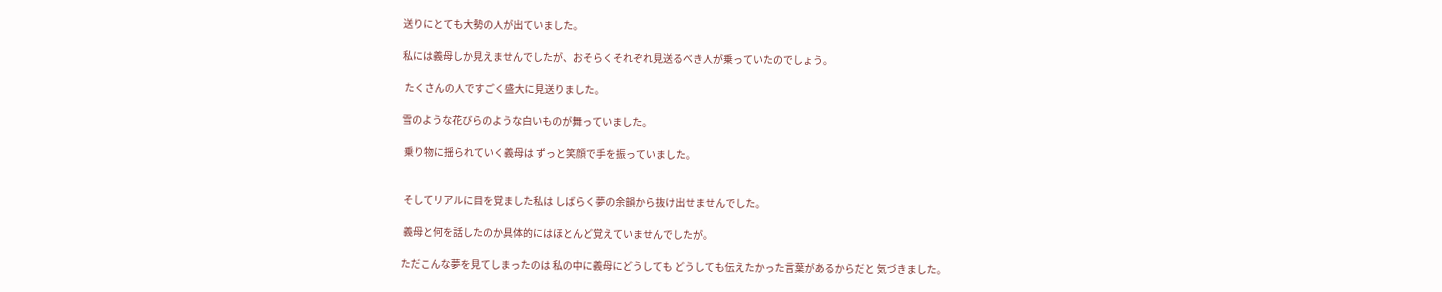送りにとても大勢の人が出ていました。

私には義母しか見えませんでしたが、おそらくそれぞれ見送るべき人が乗っていたのでしょう。

 たくさんの人ですごく盛大に見送りました。

雪のような花びらのような白いものが舞っていました。

 乗り物に揺られていく義母は ずっと笑顔で手を振っていました。


 そしてリアルに目を覚ました私は しばらく夢の余韻から抜け出せませんでした。

 義母と何を話したのか具体的にはほとんど覚えていませんでしたが。

ただこんな夢を見てしまったのは 私の中に義母にどうしても どうしても伝えたかった言葉があるからだと 気づきました。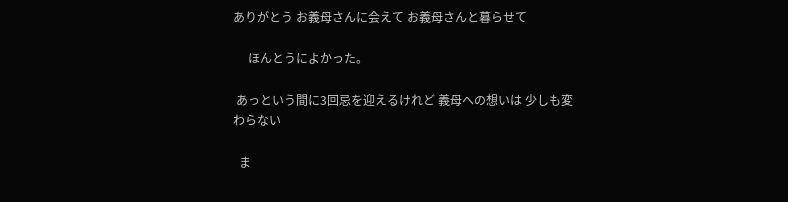ありがとう お義母さんに会えて お義母さんと暮らせて

     ほんとうによかった。

 あっという間に3回忌を迎えるけれど 義母への想いは 少しも変わらない

  ま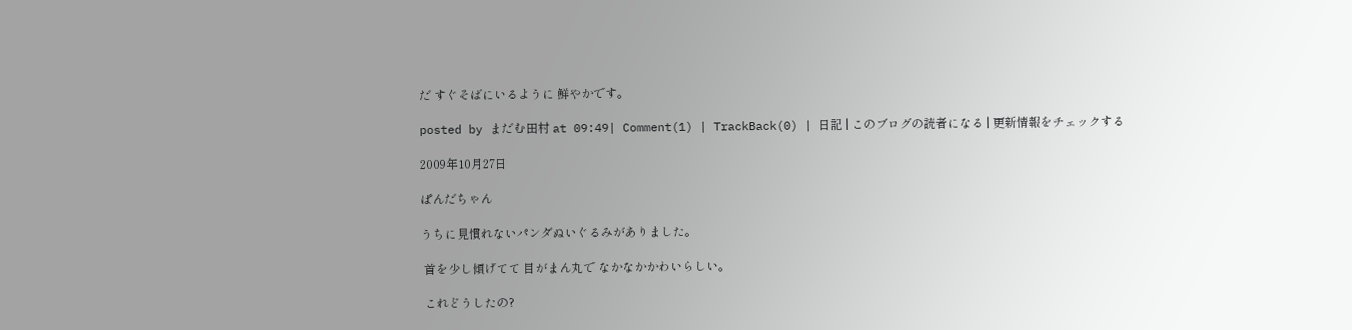だ すぐそばにいるように 鮮やかです。

posted by まだむ田村 at 09:49| Comment(1) | TrackBack(0) | 日記 | このブログの読者になる | 更新情報をチェックする

2009年10月27日

ぱんだちゃん

うちに見慣れないパンダぬいぐるみがありました。

 首を少し傾げてて 目がまん丸で なかなかかわいらしい。

 これどうしたの?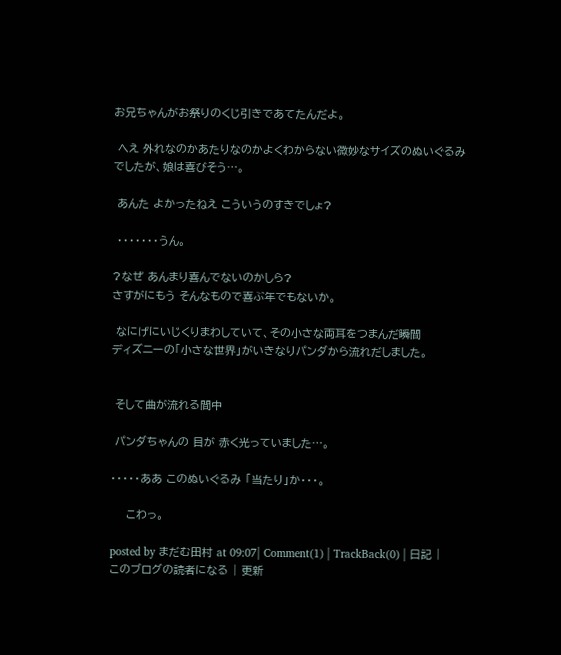お兄ちゃんがお祭りのくじ引きであてたんだよ。

 へえ 外れなのかあたりなのかよくわからない微妙なサイズのぬいぐるみでしたが、娘は喜びそう…。

 あんた よかったねえ こういうのすきでしょ?

 ・・・・・・・うん。

?なぜ あんまり喜んでないのかしら?
さすがにもう そんなもので喜ぶ年でもないか。

 なにげにいじくりまわしていて、その小さな両耳をつまんだ瞬間
ディズニーの「小さな世界」がいきなりパンダから流れだしました。


 そして曲が流れる間中

 パンダちゃんの 目が 赤く光っていました…。

・・・・・ああ このぬいぐるみ 「当たり」か・・・。

    こわっ。

posted by まだむ田村 at 09:07| Comment(1) | TrackBack(0) | 日記 | このブログの読者になる | 更新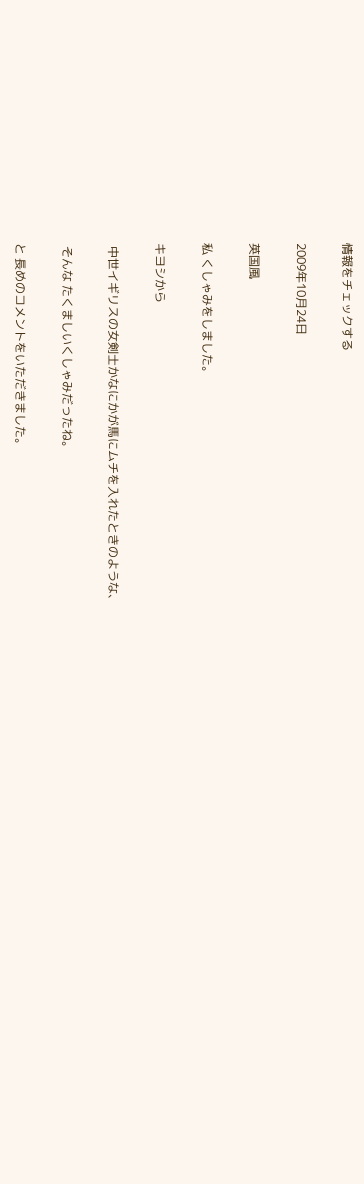情報をチェックする

2009年10月24日

英国風

私 くしゃみをしました。

キヨシから

 中世イギリスの女剣士かなにかが馬にムチを入れたときのような、

 そんな たくましいくしゃみだったね。

と 長めのコメントをいただきました。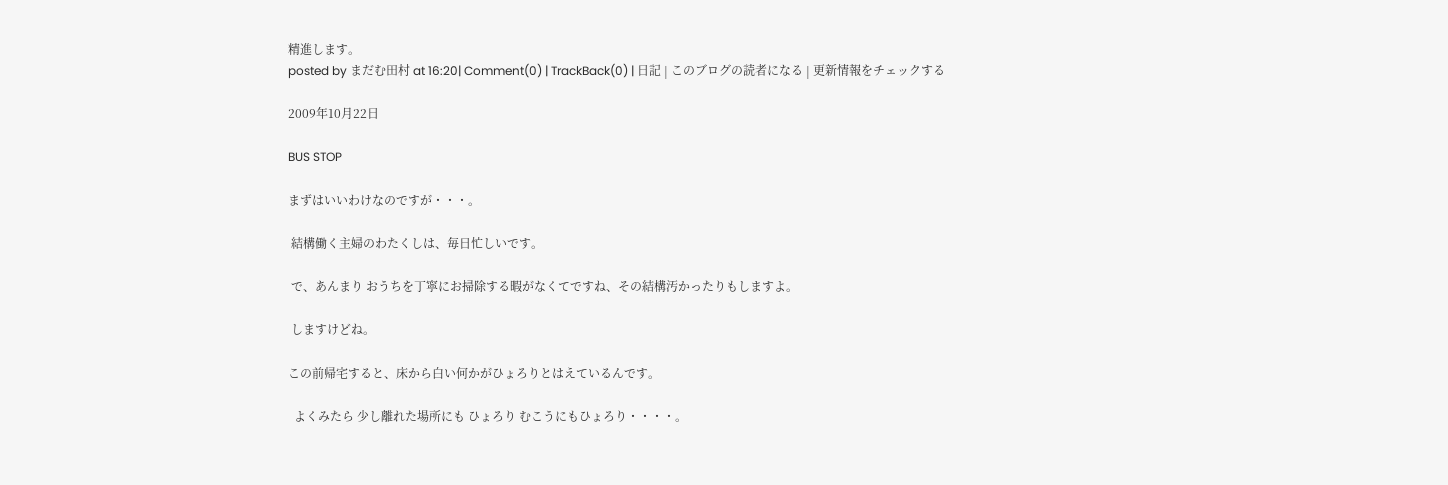精進します。
posted by まだむ田村 at 16:20| Comment(0) | TrackBack(0) | 日記 | このブログの読者になる | 更新情報をチェックする

2009年10月22日

BUS STOP

まずはいいわけなのですが・・・。

 結構働く主婦のわたくしは、毎日忙しいです。

 で、あんまり おうちを丁寧にお掃除する暇がなくてですね、その結構汚かったりもしますよ。

 しますけどね。

この前帰宅すると、床から白い何かがひょろりとはえているんです。

  よくみたら 少し離れた場所にも ひょろり むこうにもひょろり・・・・。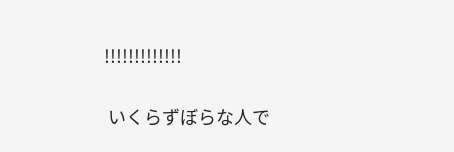!!!!!!!!!!!!!

 いくらずぼらな人で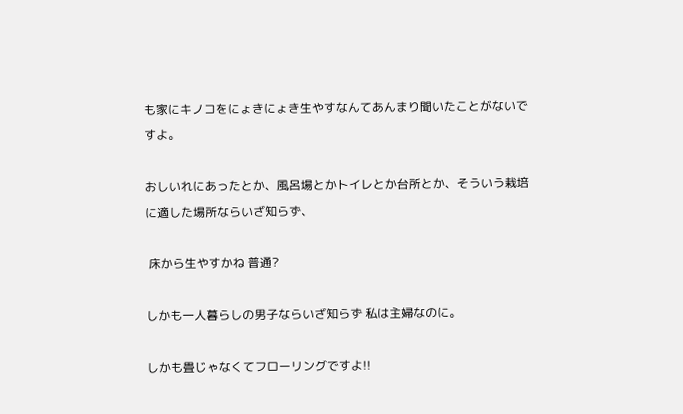も家にキノコをにょきにょき生やすなんてあんまり聞いたことがないですよ。

おしいれにあったとか、風呂場とかトイレとか台所とか、そういう栽培に適した場所ならいざ知らず、

 床から生やすかね 普通?

しかも一人暮らしの男子ならいざ知らず 私は主婦なのに。

しかも畳じゃなくてフローリングですよ!!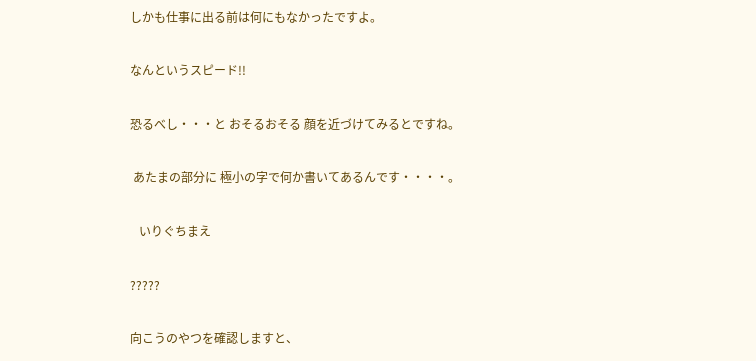しかも仕事に出る前は何にもなかったですよ。

なんというスピード!!

恐るべし・・・と おそるおそる 顔を近づけてみるとですね。

 あたまの部分に 極小の字で何か書いてあるんです・・・・。

   いりぐちまえ

?????

向こうのやつを確認しますと、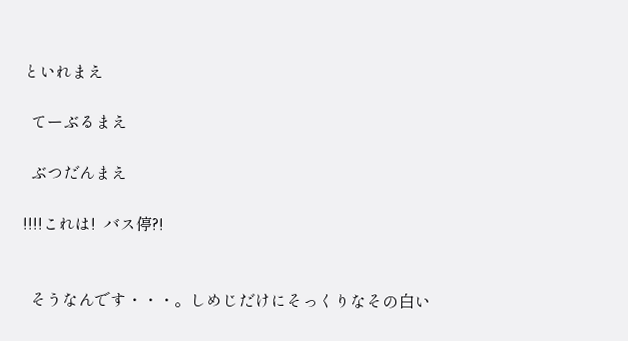といれまえ

  てーぶるまえ

  ぶつだんまえ

!!!!これは!  バス停?!


  そうなんです・・・。しめじだけにそっくりなその白い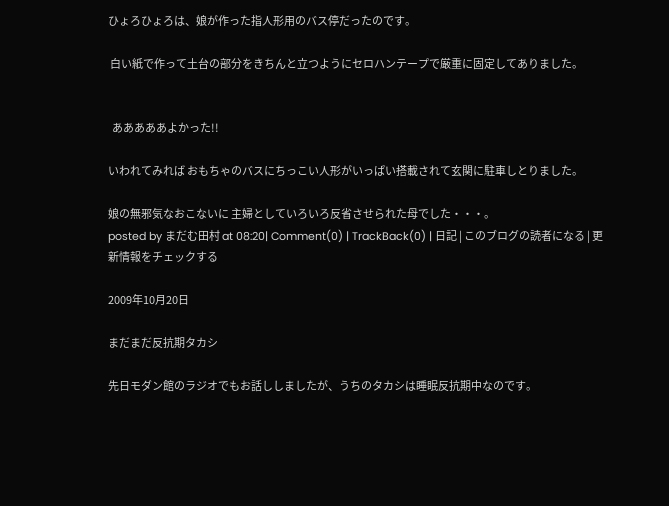ひょろひょろは、娘が作った指人形用のバス停だったのです。

 白い紙で作って土台の部分をきちんと立つようにセロハンテープで厳重に固定してありました。


  あああああよかった!!

いわれてみれば おもちゃのバスにちっこい人形がいっぱい搭載されて玄関に駐車しとりました。

娘の無邪気なおこないに 主婦としていろいろ反省させられた母でした・・・。
posted by まだむ田村 at 08:20| Comment(0) | TrackBack(0) | 日記 | このブログの読者になる | 更新情報をチェックする

2009年10月20日

まだまだ反抗期タカシ

先日モダン館のラジオでもお話ししましたが、うちのタカシは睡眠反抗期中なのです。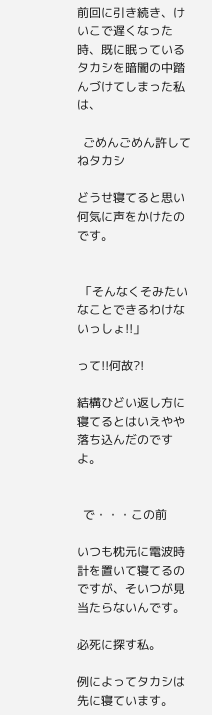前回に引き続き、けいこで遅くなった時、既に眠っているタカシを暗闇の中踏んづけてしまった私は、

  ごめんごめん許してねタカシ

どうせ寝てると思い何気に声をかけたのです。


 「そんなくそみたいなことできるわけないっしょ!!」

って!!何故?!

結構ひどい返し方に寝てるとはいえやや落ち込んだのですよ。


  で・・・この前

いつも枕元に電波時計を置いて寝てるのですが、そいつが見当たらないんです。

必死に探す私。

例によってタカシは先に寝ています。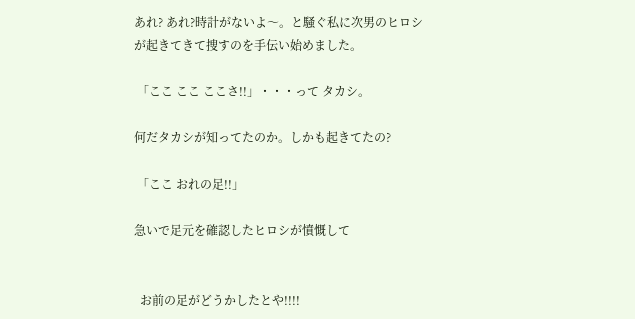あれ? あれ?時計がないよ〜。と騒ぐ私に次男のヒロシが起きてきて捜すのを手伝い始めました。

 「ここ ここ ここさ!!」・・・って タカシ。

何だタカシが知ってたのか。しかも起きてたの?

 「ここ おれの足!!」

急いで足元を確認したヒロシが憤慨して


  お前の足がどうかしたとや!!!!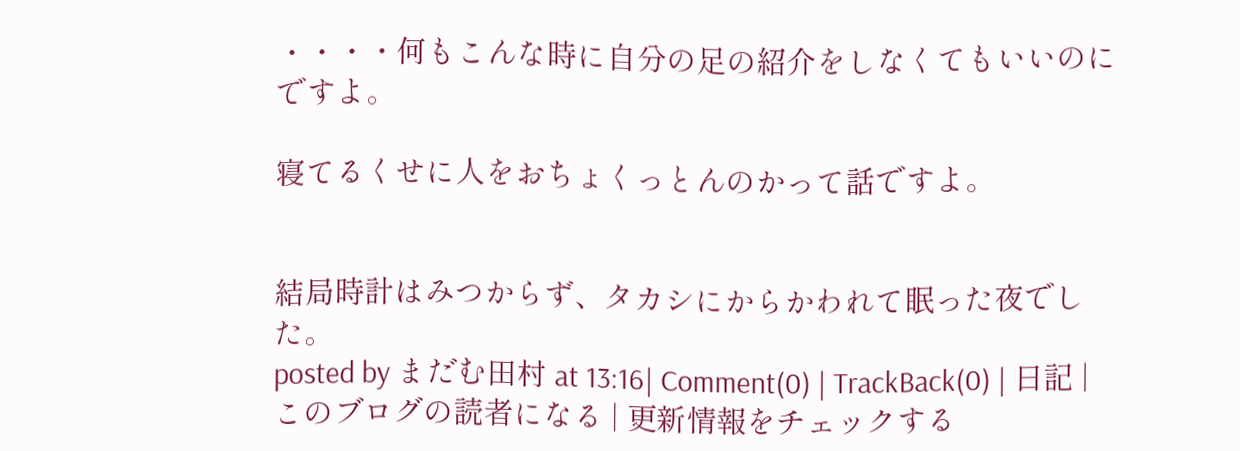・・・・何もこんな時に自分の足の紹介をしなくてもいいのにですよ。

寝てるくせに人をおちょくっとんのかって話ですよ。


結局時計はみつからず、タカシにからかわれて眠った夜でした。
posted by まだむ田村 at 13:16| Comment(0) | TrackBack(0) | 日記 | このブログの読者になる | 更新情報をチェックする